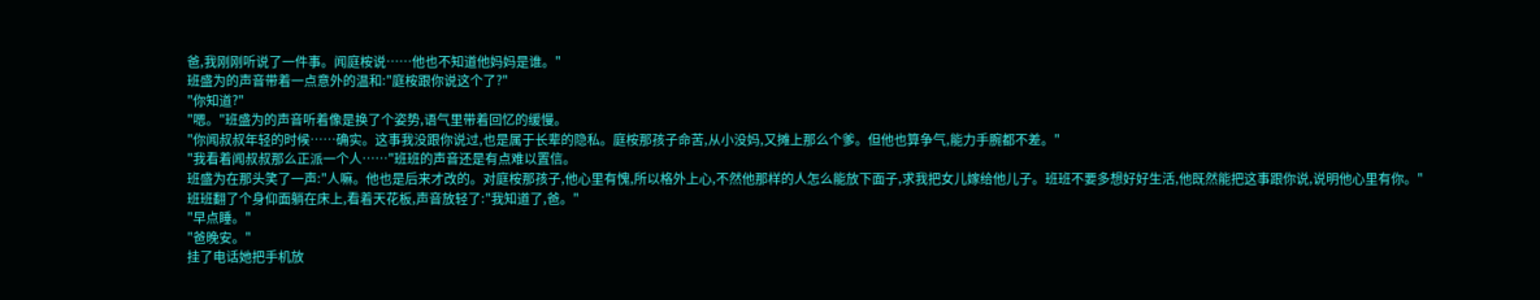爸,我刚刚听说了一件事。闻庭桉说……他也不知道他妈妈是谁。"
班盛为的声音带着一点意外的温和:"庭桉跟你说这个了?"
"你知道?"
"嗯。"班盛为的声音听着像是换了个姿势,语气里带着回忆的缓慢。
"你闻叔叔年轻的时候……确实。这事我没跟你说过,也是属于长辈的隐私。庭桉那孩子命苦,从小没妈,又摊上那么个爹。但他也算争气,能力手腕都不差。"
"我看着闻叔叔那么正派一个人……"班班的声音还是有点难以置信。
班盛为在那头笑了一声:"人嘛。他也是后来才改的。对庭桉那孩子,他心里有愧,所以格外上心,不然他那样的人怎么能放下面子,求我把女儿嫁给他儿子。班班不要多想好好生活,他既然能把这事跟你说,说明他心里有你。"
班班翻了个身仰面躺在床上,看着天花板,声音放轻了:"我知道了,爸。"
"早点睡。"
"爸晚安。"
挂了电话她把手机放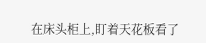在床头柜上,盯着天花板看了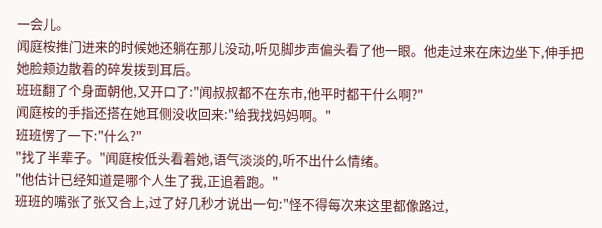一会儿。
闻庭桉推门进来的时候她还躺在那儿没动,听见脚步声偏头看了他一眼。他走过来在床边坐下,伸手把她脸颊边散着的碎发拨到耳后。
班班翻了个身面朝他,又开口了:"闻叔叔都不在东市,他平时都干什么啊?"
闻庭桉的手指还搭在她耳侧没收回来:"给我找妈妈啊。"
班班愣了一下:"什么?"
"找了半辈子。"闻庭桉低头看着她,语气淡淡的,听不出什么情绪。
"他估计已经知道是哪个人生了我,正追着跑。"
班班的嘴张了张又合上,过了好几秒才说出一句:"怪不得每次来这里都像路过,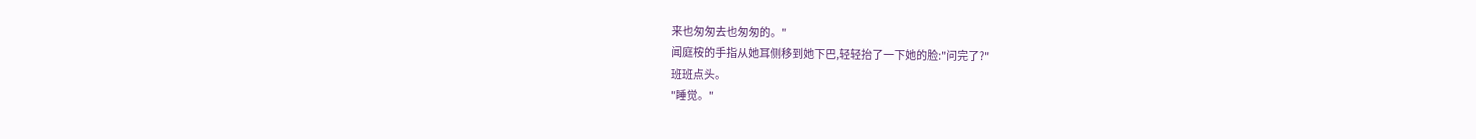来也匆匆去也匆匆的。"
闻庭桉的手指从她耳侧移到她下巴,轻轻抬了一下她的脸:"问完了?"
班班点头。
"睡觉。"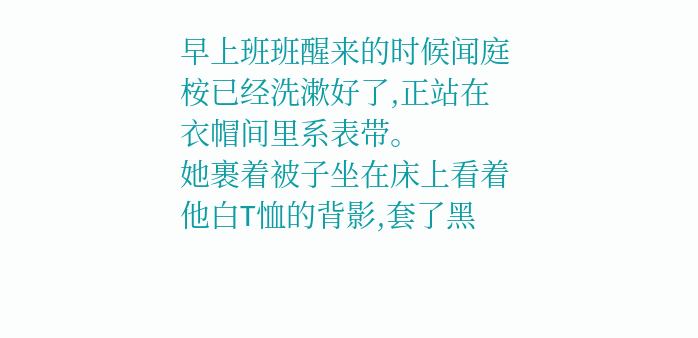早上班班醒来的时候闻庭桉已经洗漱好了,正站在衣帽间里系表带。
她裹着被子坐在床上看着他白T恤的背影,套了黑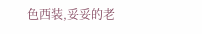色西装,妥妥的老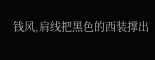钱风,肩线把黑色的西装撑出